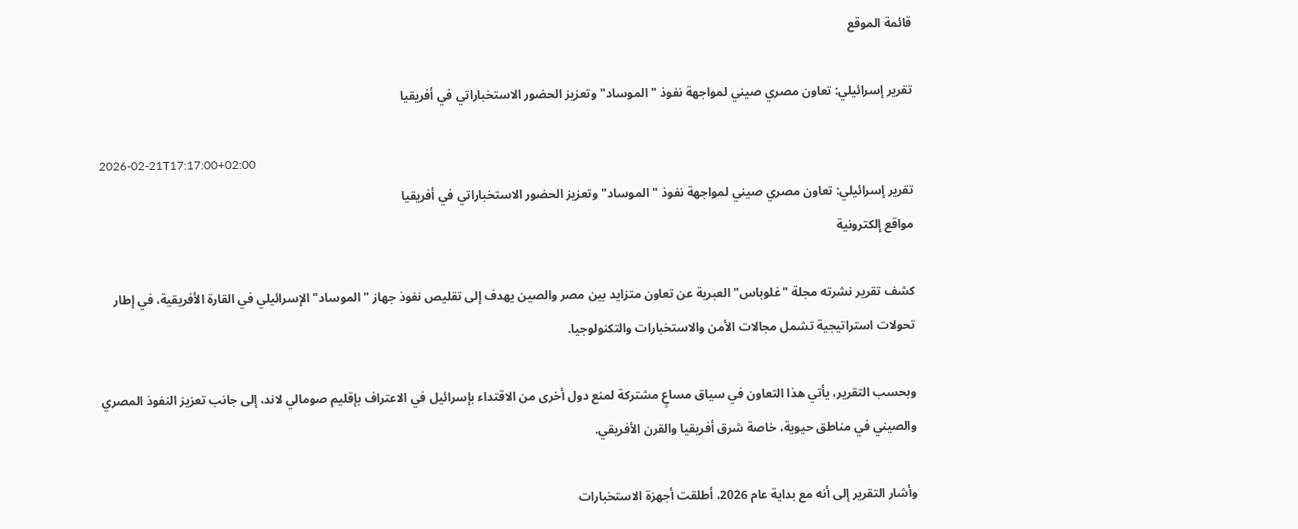قائمة الموقع

تقرير إسرائيلي: تعاون مصري صيني لمواجهة نفوذ "الموساد" وتعزيز الحضور الاستخباراتي في أفريقيا

2026-02-21T17:17:00+02:00
تقرير إسرائيلي: تعاون مصري صيني لمواجهة نفوذ "الموساد" وتعزيز الحضور الاستخباراتي في أفريقيا
مواقع إلكترونية

كشف تقرير نشرته مجلة "غلوباس" العبرية عن تعاون متزايد بين مصر والصين يهدف إلى تقليص نفوذ جهاز "الموساد" الإسرائيلي في القارة الأفريقية، في إطار تحولات استراتيجية تشمل مجالات الأمن والاستخبارات والتكنولوجيا.

وبحسب التقرير، يأتي هذا التعاون في سياق مساعٍ مشتركة لمنع دول أخرى من الاقتداء بإسرائيل في الاعتراف بإقليم صومالي لاند، إلى جانب تعزيز النفوذ المصري والصيني في مناطق حيوية، خاصة شرق أفريقيا والقرن الأفريقي.

وأشار التقرير إلى أنه مع بداية عام 2026، أطلقت أجهزة الاستخبارات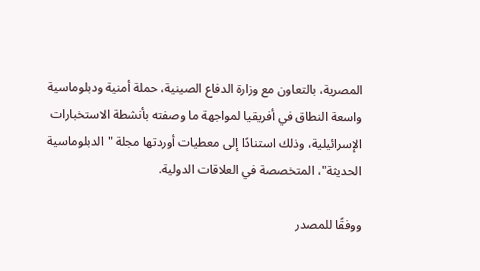المصرية، بالتعاون مع وزارة الدفاع الصينية، حملة أمنية ودبلوماسية واسعة النطاق في أفريقيا لمواجهة ما وصفته بأنشطة الاستخبارات الإسرائيلية، وذلك استنادًا إلى معطيات أوردتها مجلة "الدبلوماسية الحديثة"، المتخصصة في العلاقات الدولية.

ووفقًا للمصدر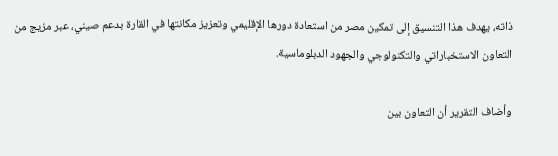ذاته، يهدف هذا التنسيق إلى تمكين مصر من استعادة دورها الإقليمي وتعزيز مكانتها في القارة بدعم صيني، عبر مزيج من التعاون الاستخباراتي والتكنولوجي والجهود الدبلوماسية.

وأضاف التقرير أن التعاون بين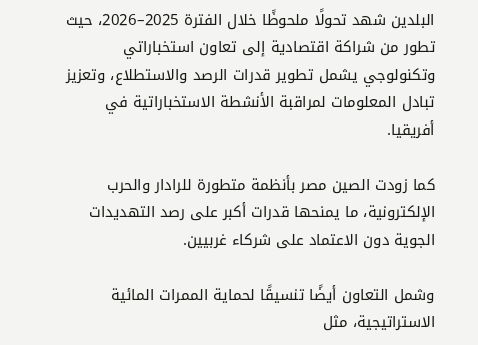البلدين شهد تحولًا ملحوظًا خلال الفترة 2025–2026، حيث تطور من شراكة اقتصادية إلى تعاون استخباراتي وتكنولوجي يشمل تطوير قدرات الرصد والاستطلاع، وتعزيز تبادل المعلومات لمراقبة الأنشطة الاستخباراتية في أفريقيا.

كما زودت الصين مصر بأنظمة متطورة للرادار والحرب الإلكترونية، ما يمنحها قدرات أكبر على رصد التهديدات الجوية دون الاعتماد على شركاء غربيين.

وشمل التعاون أيضًا تنسيقًا لحماية الممرات المائية الاستراتيجية، مثل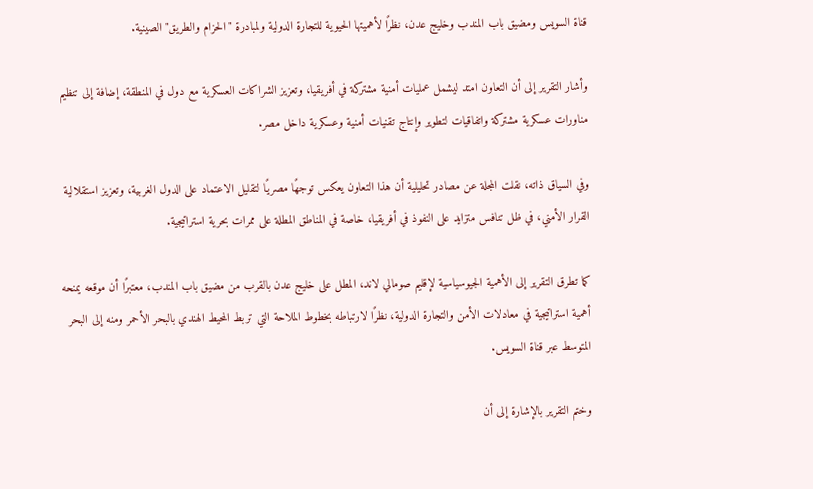قناة السويس ومضيق باب المندب وخليج عدن، نظرًا لأهميتها الحيوية للتجارة الدولية ولمبادرة "الحزام والطريق" الصينية.

وأشار التقرير إلى أن التعاون امتد ليشمل عمليات أمنية مشتركة في أفريقيا، وتعزيز الشراكات العسكرية مع دول في المنطقة، إضافة إلى تنظيم مناورات عسكرية مشتركة واتفاقيات لتطوير وإنتاج تقنيات أمنية وعسكرية داخل مصر.

وفي السياق ذاته، نقلت المجلة عن مصادر تحليلية أن هذا التعاون يعكس توجهًا مصريًا لتقليل الاعتماد على الدول الغربية، وتعزيز استقلالية القرار الأمني، في ظل تنافس متزايد على النفوذ في أفريقيا، خاصة في المناطق المطلة على ممرات بحرية استراتيجية.

كما تطرق التقرير إلى الأهمية الجيوسياسية لإقليم صومالي لاند، المطل على خليج عدن بالقرب من مضيق باب المندب، معتبرًا أن موقعه يمنحه أهمية استراتيجية في معادلات الأمن والتجارة الدولية، نظرًا لارتباطه بخطوط الملاحة التي تربط المحيط الهندي بالبحر الأحمر ومنه إلى البحر المتوسط عبر قناة السويس.

وختم التقرير بالإشارة إلى أن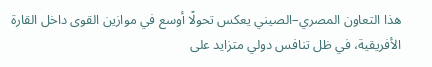هذا التعاون المصري–الصيني يعكس تحولًا أوسع في موازين القوى داخل القارة الأفريقية، في ظل تنافس دولي متزايد على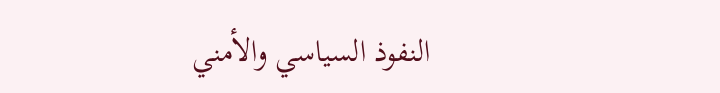النفوذ السياسي والأمني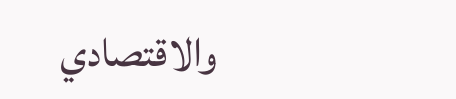والاقتصادي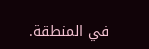في المنطقة.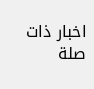اخبار ذات صلة